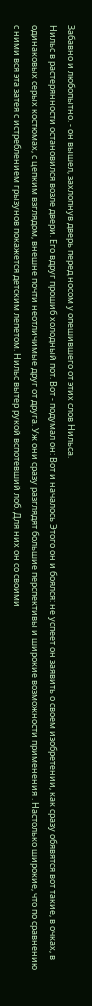Забавно и любопытно. - он вышел, захлопнув дверь перед носом у опешившего от этих слов Нильса.
Нильс в растерянности остановился возле двери. Его вдруг прошиб холодный пот. Вот - подумал он: Вот и началось Этого он и боялся: не успеет он заявить о своем изобретении, как сразу обявятся вот такие, в очках, в одинаковых серых костюмах, с цепким взглядом, внешне почти неотличимые друг от друга. Уж они сразу разглядят большие перспективы и широкие возможности применения . Настолько широкие, что по сравнению с ними вся эта затея с истреблением грызунов покажется детским лепетом. Нильс вытер рукой вспотевший лоб. Для них он со своими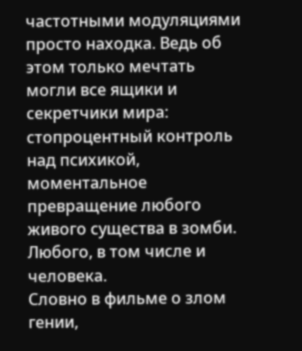частотными модуляциями просто находка. Ведь об этом только мечтать могли все ящики и секретчики мира: стопроцентный контроль над психикой, моментальное превращение любого живого существа в зомби. Любого, в том числе и человека.
Словно в фильме о злом гении,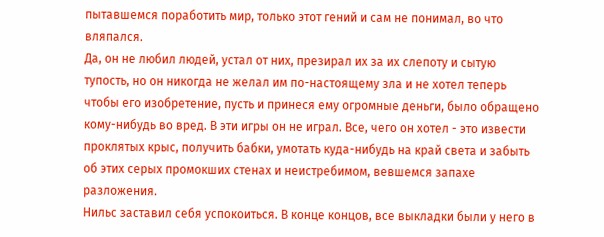пытавшемся поработить мир, только этот гений и сам не понимал, во что вляпался.
Да, он не любил людей, устал от них, презирал их за их слепоту и сытую тупость, но он никогда не желал им по-настоящему зла и не хотел теперь чтобы его изобретение, пусть и принеся ему огромные деньги, было обращено кому-нибудь во вред. В эти игры он не играл. Все, чего он хотел - это извести проклятых крыс, получить бабки, умотать куда-нибудь на край света и забыть об этих серых промокших стенах и неистребимом, вевшемся запахе разложения.
Нильс заставил себя успокоиться. В конце концов, все выкладки были у него в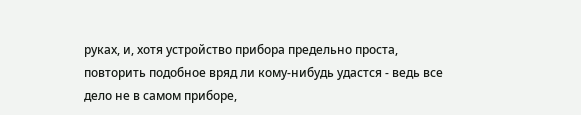руках, и, хотя устройство прибора предельно проста, повторить подобное вряд ли кому-нибудь удастся - ведь все дело не в самом приборе,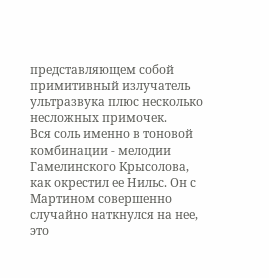представляющем собой примитивный излучатель ультразвука плюс несколько несложных примочек.
Вся соль именно в тоновой комбинации - мелодии Гамелинского Крысолова, как окрестил ее Нильс. Он с Мартином совершенно случайно наткнулся на нее, это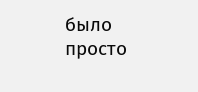было просто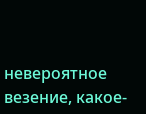невероятное везение, какое-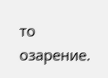то озарение.